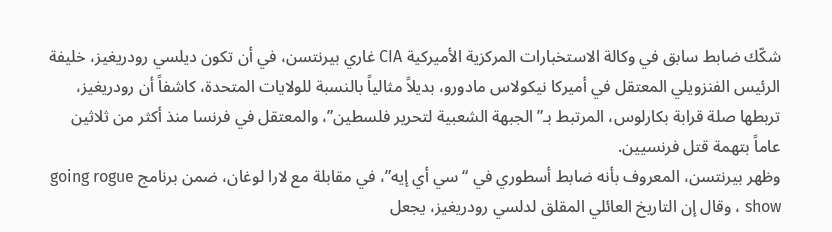شكّك ضابط سابق في وكالة الاستخبارات المركزية الأميركية CIA غاري بيرنتسن، في أن تكون ديلسي رودريغيز، خليفة الرئيس الفنزويلي المعتقل في أميركا نيكولاس مادورو، بديلاً مثالياً بالنسبة للولايات المتحدة، كاشفاً أن رودريغيز، تربطها صلة قرابة بكارلوس، المرتبط بـ”الجبهة الشعبية لتحرير فلسطين”، والمعتقل في فرنسا منذ أكثر من ثلاثين عاماً بتهمة قتل فرنسيين.
وظهر بيرنتسن، المعروف بأنه ضابط أسطوري في “سي أي إيه”، في مقابلة مع لارا لوغان، ضمن برنامج going rogue show ، وقال إن التاريخ العائلي المقلق لدلسي رودريغيز، يجعل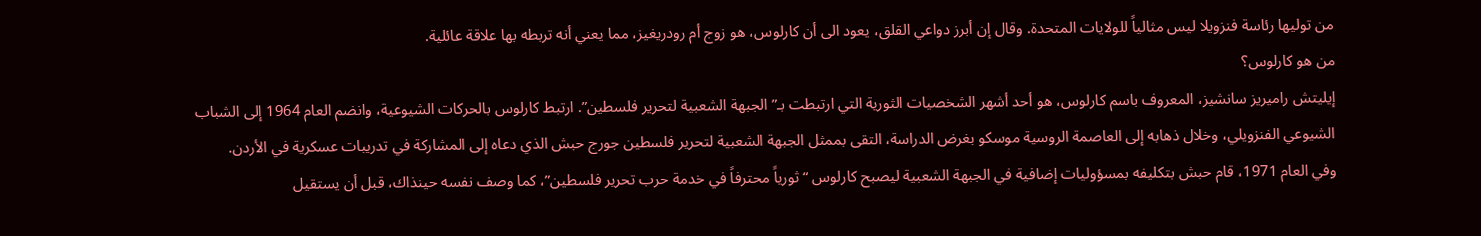من توليها رئاسة فنزويلا ليس مثالياً للولايات المتحدة. وقال إن أبرز دواعي القلق، يعود الى أن كارلوس، هو زوج أم رودريغيز، مما يعني أنه تربطه بها علاقة عائلية.
من هو كارلوس؟
إيليتش راميريز سانشيز، المعروف باسم كارلوس، هو أحد أشهر الشخصيات الثورية التي ارتبطت بـ”الجبهة الشعبية لتحرير فلسطين”. ارتبط كارلوس بالحركات الشيوعية، وانضم العام 1964 إلى الشباب الشيوعي الفنزويلي، وخلال ذهابه إلى العاصمة الروسية موسكو بغرض الدراسة، التقى بممثل الجبهة الشعبية لتحرير فلسطين جورج حبش الذي دعاه إلى المشاركة في تدريبات عسكرية في الأردن.
وفي العام 1971، قام حبش بتكليفه بمسؤوليات إضافية في الجبهة الشعبية ليصبح كارلوس “ثورياً محترفاً في خدمة حرب تحرير فلسطين”، كما وصف نفسه حينذاك، قبل أن يستقيل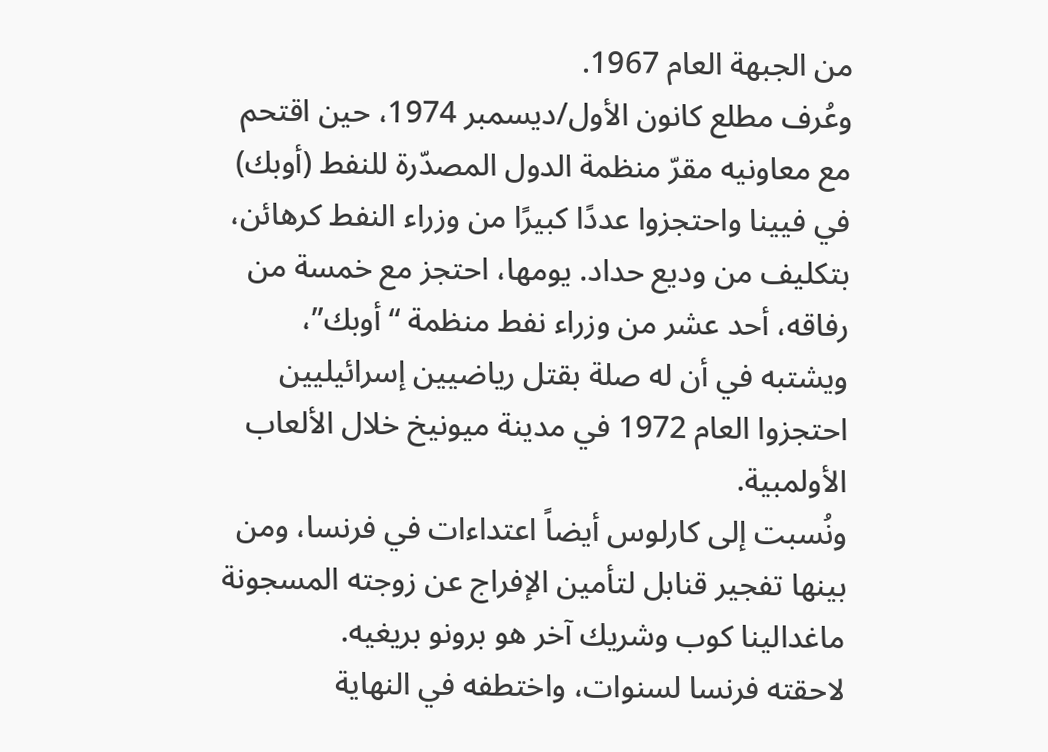من الجبهة العام 1967.
وعُرف مطلع كانون الأول/ديسمبر 1974، حين اقتحم مع معاونيه مقرّ منظمة الدول المصدّرة للنفط (أوبك) في فيينا واحتجزوا عددًا كبيرًا من وزراء النفط كرهائن، بتكليف من وديع حداد. يومها، احتجز مع خمسة من رفاقه، أحد عشر من وزراء نفط منظمة “أوبك”، ويشتبه في أن له صلة بقتل رياضيين إسرائيليين احتجزوا العام 1972 في مدينة ميونيخ خلال الألعاب الأولمبية.
ونُسبت إلى كارلوس أيضاً اعتداءات في فرنسا، ومن بينها تفجير قنابل لتأمين الإفراج عن زوجته المسجونة ماغدالينا كوب وشريك آخر هو برونو بريغيه.
لاحقته فرنسا لسنوات، واختطفه في النهاية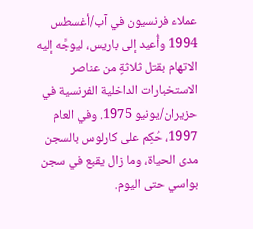عملاء فرنسيون في آب/أغسطس 1994 وأُعيد إلى باريس، ليوجَّه إليه الاتهام بقتل ثلاثةٍ من عناصر الاستخبارات الداخلية الفرنسية في حزيران/يونيو 1975. وفي العام 1997، حُكِم على كارلوس بالسجن مدى الحياة، وما زال يقبع في سجن بواسي حتى اليوم.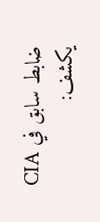ضابط سابق في CIA يكشف: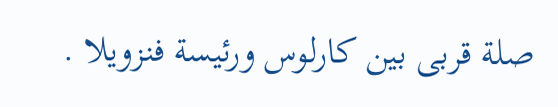صلة قربى بين كارلوس ورئيسة فنزويلا .